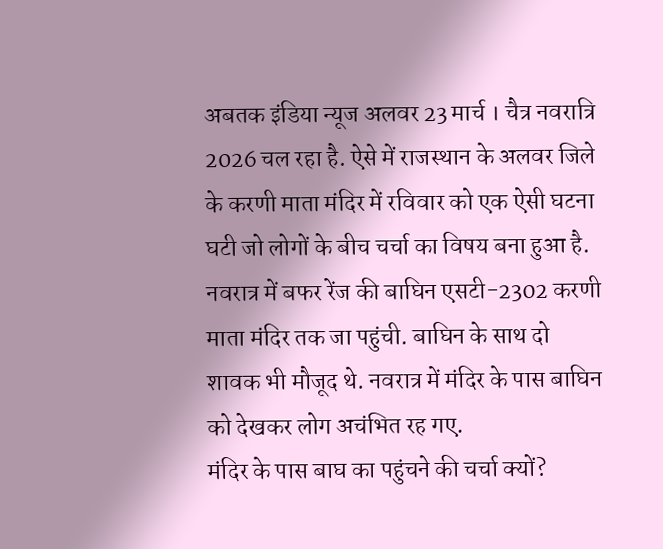अबतक इंडिया न्यूज अलवर 23 मार्च । चैत्र नवरात्रि 2026 चल रहा है. ऐसे में राजस्थान के अलवर जिले के करणी माता मंदिर में रविवार को एक ऐसी घटना घटी जो लोगों के बीच चर्चा का विषय बना हुआ है. नवरात्र में बफर रेंज की बाघिन एसटी-2302 करणी माता मंदिर तक जा पहुंची. बाघिन के साथ दो शावक भी मौजूद थे. नवरात्र में मंदिर के पास बाघिन को देखकर लोग अचंभित रह गए.
मंदिर के पास बाघ का पहुंचने की चर्चा क्यों?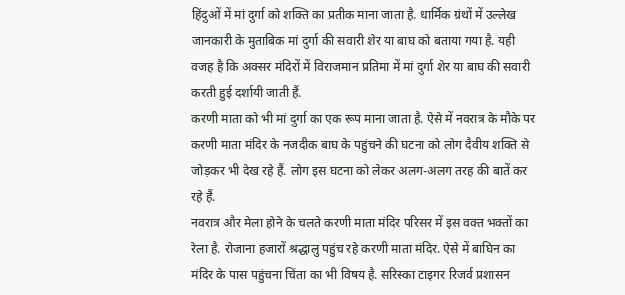हिंदुओं में मां दुर्गा को शक्ति का प्रतीक माना जाता है. धार्मिक ग्रंथों में उल्लेख जानकारी के मुताबिक मां दुर्गा की सवारी शेर या बाघ को बताया गया है. यही वजह है कि अक्सर मंदिरों में विराजमान प्रतिमा में मां दुर्गा शेर या बाघ की सवारी करती हुई दर्शायी जाती हैं.
करणी माता को भी मां दुर्गा का एक रूप माना जाता है. ऐसे में नवरात्र के मौके पर करणी माता मंदिर के नजदीक बाघ के पहुंचने की घटना को लोग दैवीय शक्ति से जोड़कर भी देख रहे हैं. लोग इस घटना को लेकर अलग-अलग तरह की बातें कर रहे हैं.
नवरात्र और मेला होने के चलते करणी माता मंदिर परिसर में इस वक्त भक्तों का रेला है. रोजाना हजारों श्रद्धालु पहुंच रहे करणी माता मंदिर. ऐसे में बाघिन का मंदिर के पास पहुंचना चिंता का भी विषय है. सरिस्का टाइगर रिजर्व प्रशासन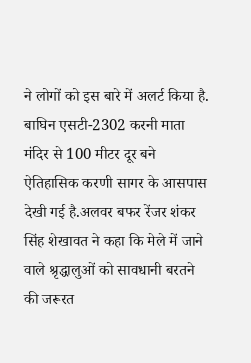ने लोगों को इस बारे में अलर्ट किया है. बाघिन एसटी-2302 करनी माता मंदिर से 100 मीटर दूर बने ऐतिहासिक करणी सागर के आसपास देखी गई है.अलवर बफर रेंजर शंकर सिंह शेखावत ने कहा कि मेले में जाने वाले श्रृद्धालुओं को सावधानी बरतने की जरूरत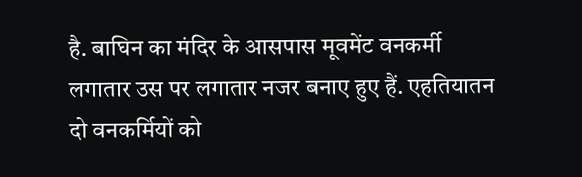है. बाघिन का मंदिर के आसपास मूवमेंट वनकर्मी लगातार उस पर लगातार नजर बनाए हुए हैं. एहतियातन दो वनकर्मियों को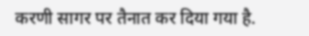करणी सागर पर तैनात कर दिया गया है.